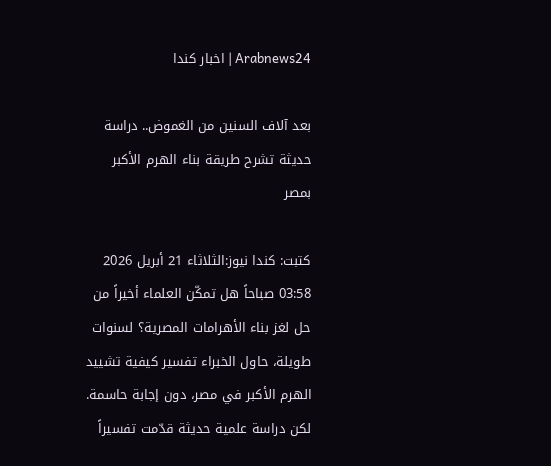Arabnews24 | اخبار كندا

بعد آلاف السنين من الغموض.. دراسة حديثة تشرح طريقة بناء الهرم الأكبر بمصر

كتبت: كندا نيوز:الثلاثاء 21 أبريل 2026 03:58 صباحاً هل تمكّن العلماء أخيراً من حل لغز بناء الأهرامات المصرية؟ لسنوات طويلة، حاول الخبراء تفسير كيفية تشييد الهرم الأكبر في مصر، دون إجابة حاسمة. لكن دراسة علمية حديثة قدّمت تفسيراً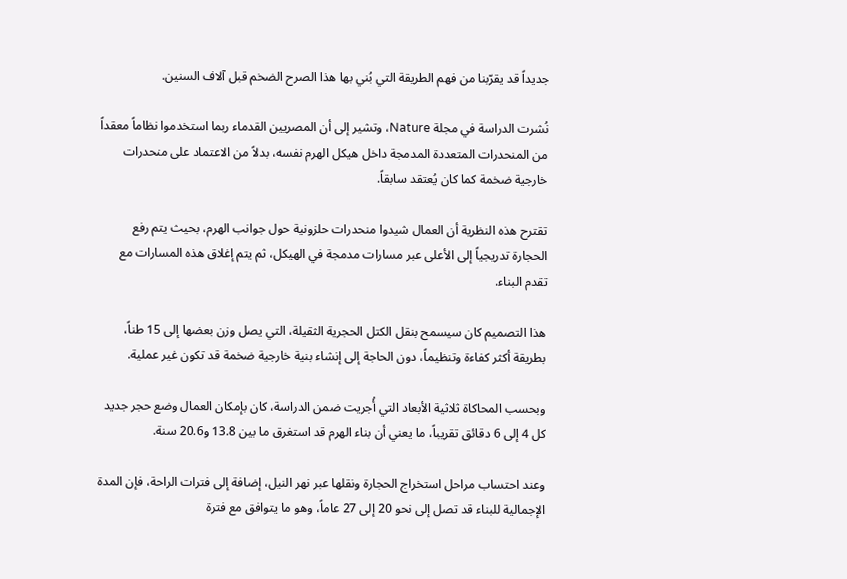جديداً قد يقرّبنا من فهم الطريقة التي بُني بها هذا الصرح الضخم قبل آلاف السنين.

نُشرت الدراسة في مجلة Nature، وتشير إلى أن المصريين القدماء ربما استخدموا نظاماً معقداً من المنحدرات المتعددة المدمجة داخل هيكل الهرم نفسه، بدلاً من الاعتماد على منحدرات خارجية ضخمة كما كان يُعتقد سابقاً.

تقترح هذه النظرية أن العمال شيدوا منحدرات حلزونية حول جوانب الهرم، بحيث يتم رفع الحجارة تدريجياً إلى الأعلى عبر مسارات مدمجة في الهيكل، ثم يتم إغلاق هذه المسارات مع تقدم البناء.

هذا التصميم كان سيسمح بنقل الكتل الحجرية الثقيلة، التي يصل وزن بعضها إلى 15 طناً، بطريقة أكثر كفاءة وتنظيماً، دون الحاجة إلى إنشاء بنية خارجية ضخمة قد تكون غير عملية.

وبحسب المحاكاة ثلاثية الأبعاد التي أُجريت ضمن الدراسة، كان بإمكان العمال وضع حجر جديد كل 4 إلى 6 دقائق تقريباً، ما يعني أن بناء الهرم قد استغرق ما بين 13.8 و20.6 سنة.

وعند احتساب مراحل استخراج الحجارة ونقلها عبر نهر النيل، إضافة إلى فترات الراحة، فإن المدة الإجمالية للبناء قد تصل إلى نحو 20 إلى 27 عاماً، وهو ما يتوافق مع فترة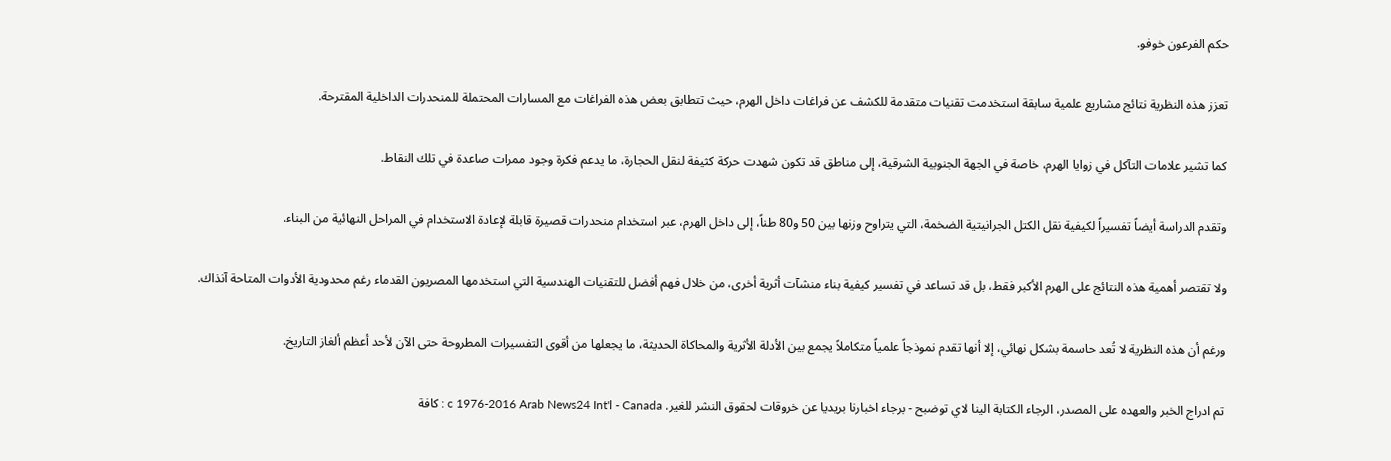حكم الفرعون خوفو.

تعزز هذه النظرية نتائج مشاريع علمية سابقة استخدمت تقنيات متقدمة للكشف عن فراغات داخل الهرم، حيث تتطابق بعض هذه الفراغات مع المسارات المحتملة للمنحدرات الداخلية المقترحة.

كما تشير علامات التآكل في زوايا الهرم، خاصة في الجهة الجنوبية الشرقية، إلى مناطق قد تكون شهدت حركة كثيفة لنقل الحجارة، ما يدعم فكرة وجود ممرات صاعدة في تلك النقاط.

وتقدم الدراسة أيضاً تفسيراً لكيفية نقل الكتل الجرانيتية الضخمة، التي يتراوح وزنها بين 50 و80 طناً، إلى داخل الهرم، عبر استخدام منحدرات قصيرة قابلة لإعادة الاستخدام في المراحل النهائية من البناء.

ولا تقتصر أهمية هذه النتائج على الهرم الأكبر فقط، بل قد تساعد في تفسير كيفية بناء منشآت أثرية أخرى، من خلال فهم أفضل للتقنيات الهندسية التي استخدمها المصريون القدماء رغم محدودية الأدوات المتاحة آنذاك.

ورغم أن هذه النظرية لا تُعد حاسمة بشكل نهائي، إلا أنها تقدم نموذجاً علمياً متكاملاً يجمع بين الأدلة الأثرية والمحاكاة الحديثة، ما يجعلها من أقوى التفسيرات المطروحة حتى الآن لأحد أعظم ألغاز التاريخ.

تم ادراج الخبر والعهده على المصدر، الرجاء الكتابة الينا لاي توضبح - برجاء اخبارنا بريديا عن خروقات لحقوق النشر للغير. c 1976-2016 Arab News24 Int'l - Canada : كافة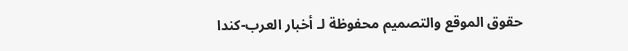حقوق الموقع والتصميم محفوظة لـ أخبار العرب-كندا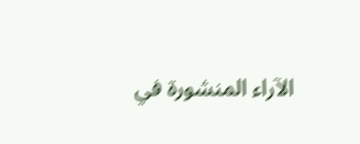الآراء المنشورة في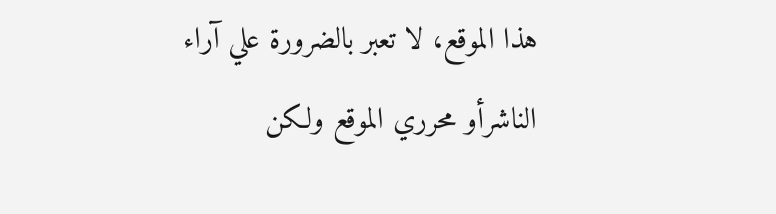هذا الموقع، لا تعبر بالضرورة علي آراء الناشرأو محرري الموقع ولكن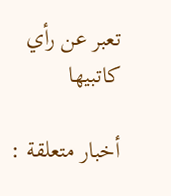تعبر عن رأي كاتبيها

أخبار متعلقة :